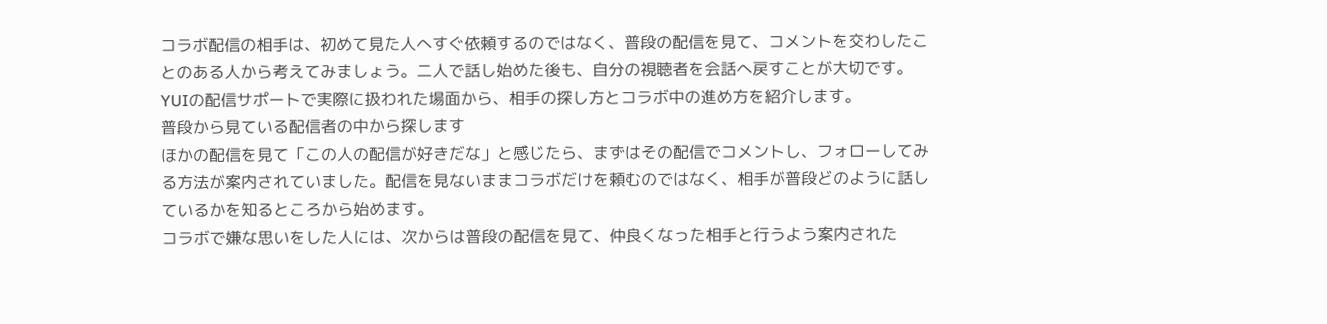コラボ配信の相手は、初めて見た人へすぐ依頼するのではなく、普段の配信を見て、コメントを交わしたことのある人から考えてみましょう。二人で話し始めた後も、自分の視聴者を会話へ戻すことが大切です。YUIの配信サポートで実際に扱われた場面から、相手の探し方とコラボ中の進め方を紹介します。
普段から見ている配信者の中から探します
ほかの配信を見て「この人の配信が好きだな」と感じたら、まずはその配信でコメントし、フォローしてみる方法が案内されていました。配信を見ないままコラボだけを頼むのではなく、相手が普段どのように話しているかを知るところから始めます。
コラボで嫌な思いをした人には、次からは普段の配信を見て、仲良くなった相手と行うよう案内された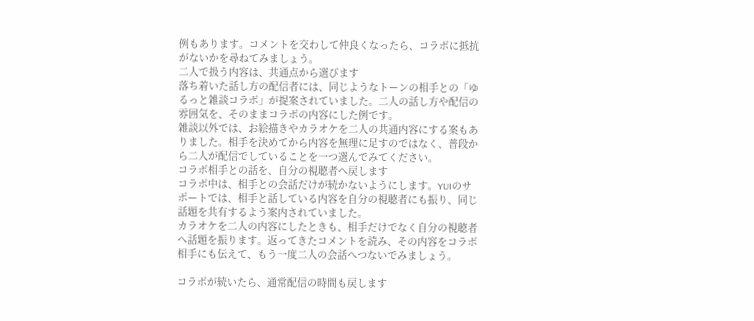例もあります。コメントを交わして仲良くなったら、コラボに抵抗がないかを尋ねてみましょう。
二人で扱う内容は、共通点から選びます
落ち着いた話し方の配信者には、同じようなトーンの相手との「ゆるっと雑談コラボ」が提案されていました。二人の話し方や配信の雰囲気を、そのままコラボの内容にした例です。
雑談以外では、お絵描きやカラオケを二人の共通内容にする案もありました。相手を決めてから内容を無理に足すのではなく、普段から二人が配信でしていることを一つ選んでみてください。
コラボ相手との話を、自分の視聴者へ戻します
コラボ中は、相手との会話だけが続かないようにします。YUIのサポートでは、相手と話している内容を自分の視聴者にも振り、同じ話題を共有するよう案内されていました。
カラオケを二人の内容にしたときも、相手だけでなく自分の視聴者へ話題を振ります。返ってきたコメントを読み、その内容をコラボ相手にも伝えて、もう一度二人の会話へつないでみましょう。

コラボが続いたら、通常配信の時間も戻します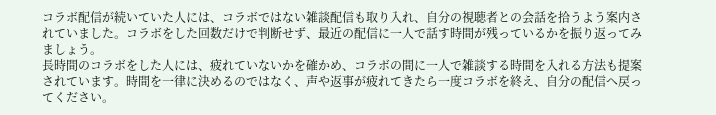コラボ配信が続いていた人には、コラボではない雑談配信も取り入れ、自分の視聴者との会話を拾うよう案内されていました。コラボをした回数だけで判断せず、最近の配信に一人で話す時間が残っているかを振り返ってみましょう。
長時間のコラボをした人には、疲れていないかを確かめ、コラボの間に一人で雑談する時間を入れる方法も提案されています。時間を一律に決めるのではなく、声や返事が疲れてきたら一度コラボを終え、自分の配信へ戻ってください。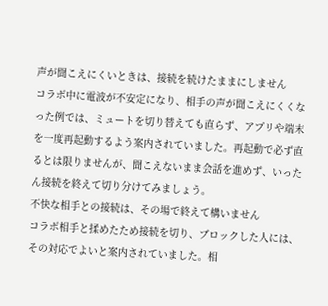声が聞こえにくいときは、接続を続けたままにしません
コラボ中に電波が不安定になり、相手の声が聞こえにくくなった例では、ミュートを切り替えても直らず、アプリや端末を一度再起動するよう案内されていました。再起動で必ず直るとは限りませんが、聞こえないまま会話を進めず、いったん接続を終えて切り分けてみましょう。
不快な相手との接続は、その場で終えて構いません
コラボ相手と揉めたため接続を切り、ブロックした人には、その対応でよいと案内されていました。相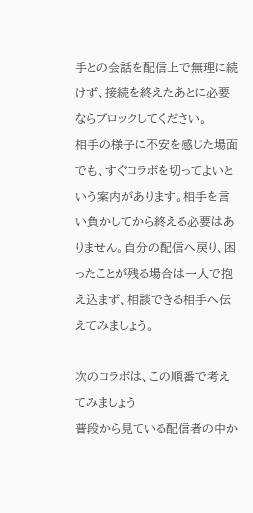手との会話を配信上で無理に続けず、接続を終えたあとに必要ならブロックしてください。
相手の様子に不安を感じた場面でも、すぐコラボを切ってよいという案内があります。相手を言い負かしてから終える必要はありません。自分の配信へ戻り、困ったことが残る場合は一人で抱え込まず、相談できる相手へ伝えてみましょう。

次のコラボは、この順番で考えてみましょう
普段から見ている配信者の中か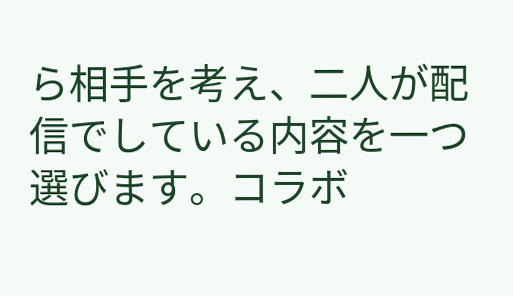ら相手を考え、二人が配信でしている内容を一つ選びます。コラボ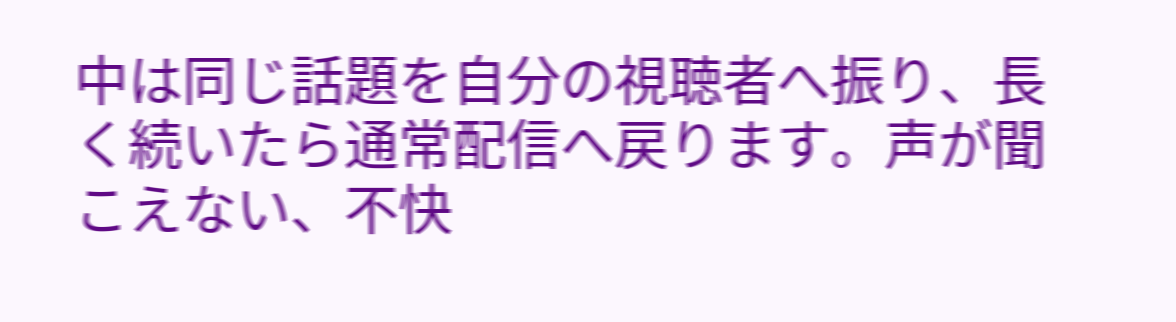中は同じ話題を自分の視聴者へ振り、長く続いたら通常配信へ戻ります。声が聞こえない、不快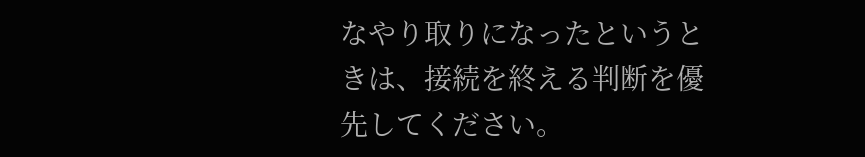なやり取りになったというときは、接続を終える判断を優先してください。